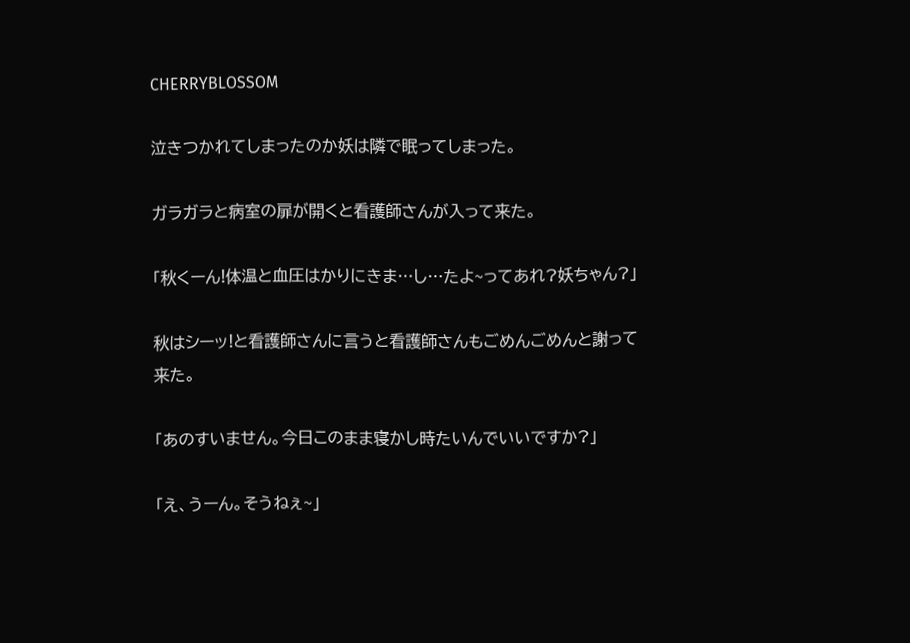CHERRYBLOSSOM

泣きつかれてしまったのか妖は隣で眠ってしまった。

ガラガラと病室の扉が開くと看護師さんが入って来た。

「秋くーん!体温と血圧はかりにきま…し…たよ~ってあれ?妖ちゃん?」

秋はシーッ!と看護師さんに言うと看護師さんもごめんごめんと謝って来た。

「あのすいません。今日このまま寝かし時たいんでいいですか?」

「え、うーん。そうねぇ~」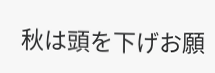秋は頭を下げお願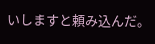いしますと頼み込んだ。